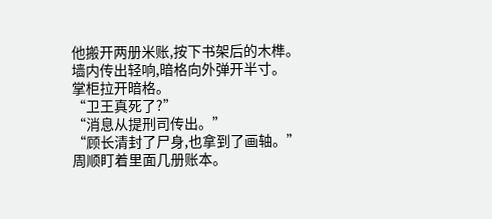他搬开两册米账,按下书架后的木榫。
墙内传出轻响,暗格向外弹开半寸。
掌柜拉开暗格。
“卫王真死了?”
“消息从提刑司传出。”
“顾长清封了尸身,也拿到了画轴。”
周顺盯着里面几册账本。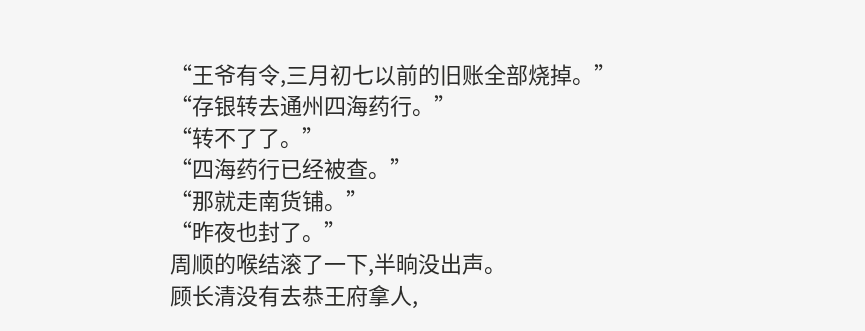“王爷有令,三月初七以前的旧账全部烧掉。”
“存银转去通州四海药行。”
“转不了了。”
“四海药行已经被查。”
“那就走南货铺。”
“昨夜也封了。”
周顺的喉结滚了一下,半晌没出声。
顾长清没有去恭王府拿人,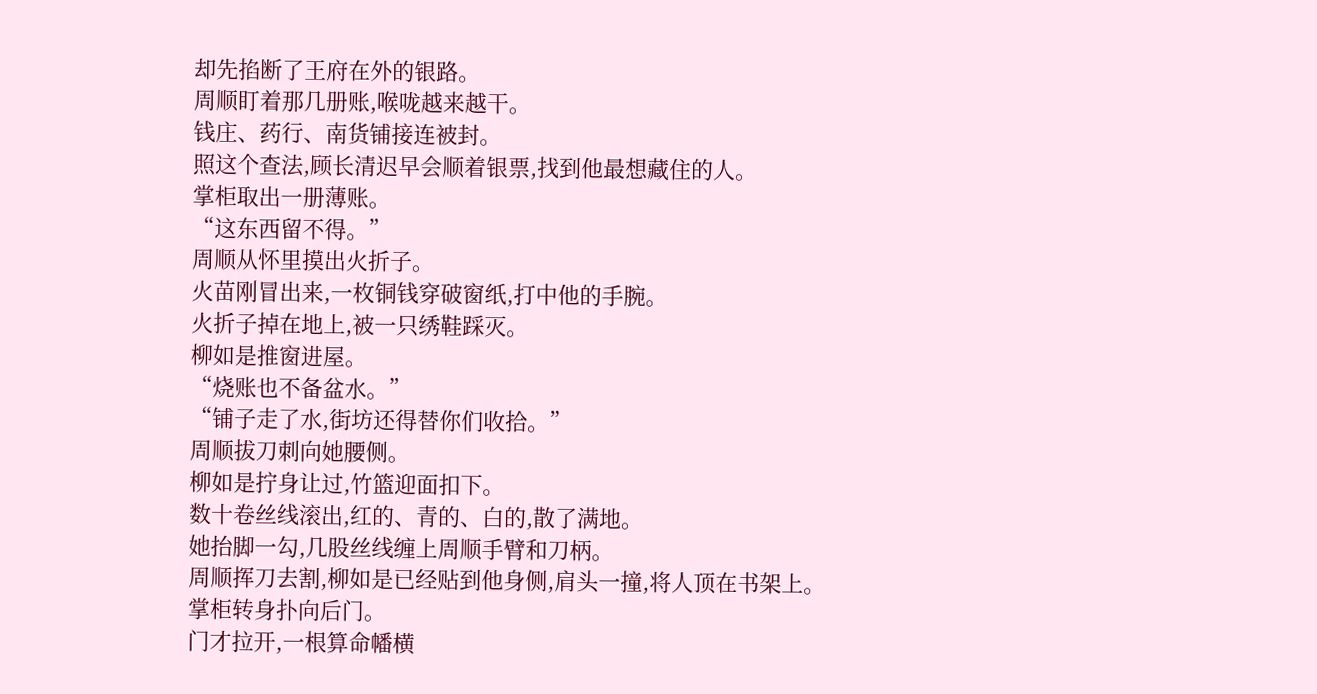却先掐断了王府在外的银路。
周顺盯着那几册账,喉咙越来越干。
钱庄、药行、南货铺接连被封。
照这个查法,顾长清迟早会顺着银票,找到他最想藏住的人。
掌柜取出一册薄账。
“这东西留不得。”
周顺从怀里摸出火折子。
火苗刚冒出来,一枚铜钱穿破窗纸,打中他的手腕。
火折子掉在地上,被一只绣鞋踩灭。
柳如是推窗进屋。
“烧账也不备盆水。”
“铺子走了水,街坊还得替你们收拾。”
周顺拔刀刺向她腰侧。
柳如是拧身让过,竹篮迎面扣下。
数十卷丝线滚出,红的、青的、白的,散了满地。
她抬脚一勾,几股丝线缠上周顺手臂和刀柄。
周顺挥刀去割,柳如是已经贴到他身侧,肩头一撞,将人顶在书架上。
掌柜转身扑向后门。
门才拉开,一根算命幡横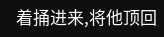着捅进来,将他顶回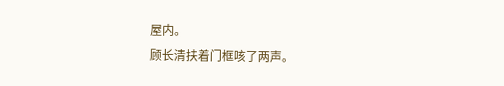屋内。
顾长清扶着门框咳了两声。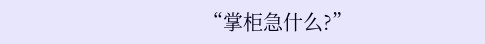“掌柜急什么?”